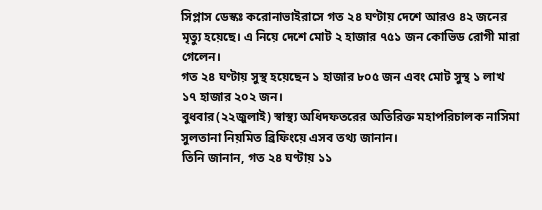সিপ্লাস ডেস্কঃ করোনাভাইরাসে গত ২৪ ঘণ্টায় দেশে আরও ৪২ জনের মৃত্যু হয়েছে। এ নিয়ে দেশে মোট ২ হাজার ৭৫১ জন কোভিড রোগী মারা গেলেন।
গত ২৪ ঘণ্টায় সুস্থ হয়েছেন ১ হাজার ৮০৫ জন এবং মোট সুস্থ ১ লাখ ১৭ হাজার ২০২ জন।
বুধবার(২২জুলাই) স্বাস্থ্য অধিদফতরের অতিরিক্ত মহাপরিচালক নাসিমা সুলতানা নিয়মিত ব্রিফিংয়ে এসব তথ্য জানান।
তিনি জানান, গত ২৪ ঘণ্টায় ১১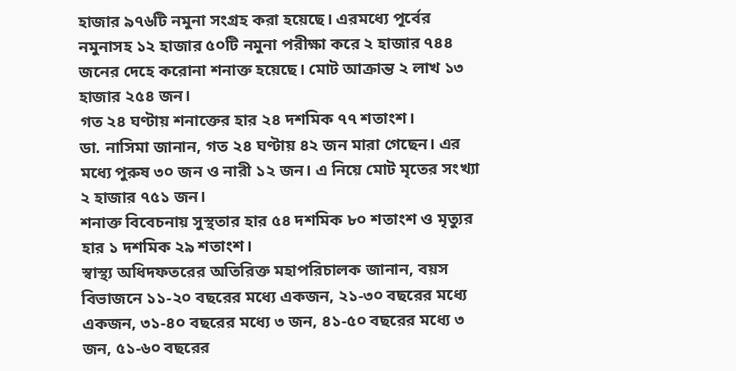হাজার ৯৭৬টি নমুনা সংগ্রহ করা হয়েছে। এরমধ্যে পূর্বের নমুনাসহ ১২ হাজার ৫০টি নমুনা পরীক্ষা করে ২ হাজার ৭৪৪ জনের দেহে করোনা শনাক্ত হয়েছে। মোট আক্রান্ত ২ লাখ ১৩ হাজার ২৫৪ জন।
গত ২৪ ঘণ্টায় শনাক্তের হার ২৪ দশমিক ৭৭ শতাংশ।
ডা. নাসিমা জানান, গত ২৪ ঘণ্টায় ৪২ জন মারা গেছেন। এর মধ্যে পুরুষ ৩০ জন ও নারী ১২ জন। এ নিয়ে মোট মৃতের সংখ্যা ২ হাজার ৭৫১ জন।
শনাক্ত বিবেচনায় সুস্থতার হার ৫৪ দশমিক ৮০ শতাংশ ও মৃত্যুর হার ১ দশমিক ২৯ শতাংশ।
স্বাস্থ্য অধিদফতরের অতিরিক্ত মহাপরিচালক জানান, বয়স বিভাজনে ১১-২০ বছরের মধ্যে একজন, ২১-৩০ বছরের মধ্যে একজন, ৩১-৪০ বছরের মধ্যে ৩ জন, ৪১-৫০ বছরের মধ্যে ৩ জন, ৫১-৬০ বছরের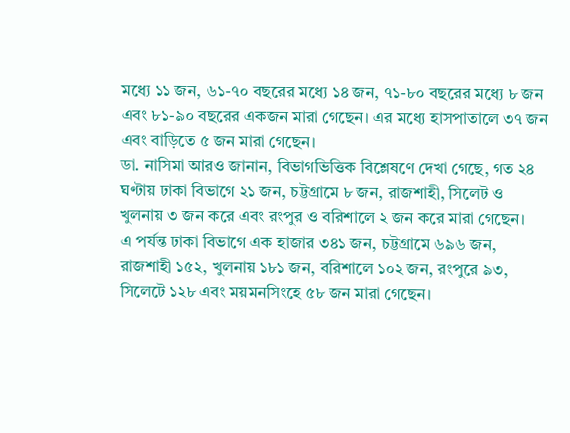মধ্যে ১১ জন, ৬১-৭০ বছরের মধ্যে ১৪ জন, ৭১-৮০ বছরের মধ্যে ৮ জন এবং ৮১-৯০ বছরের একজন মারা গেছেন। এর মধ্যে হাসপাতালে ৩৭ জন এবং বাড়িতে ৫ জন মারা গেছেন।
ডা. নাসিমা আরও জানান, বিভাগভিত্তিক বিশ্লেষণে দেখা গেছে, গত ২৪ ঘণ্টায় ঢাকা বিভাগে ২১ জন, চট্টগ্রামে ৮ জন, রাজশাহী, সিলেট ও খুলনায় ৩ জন করে এবং রংপুর ও বরিশালে ২ জন করে মারা গেছেন।
এ পর্যন্ত ঢাকা বিভাগে এক হাজার ৩৪১ জন, চট্টগ্রামে ৬৯৬ জন, রাজশাহী ১৫২, খুলনায় ১৮১ জন, বরিশালে ১০২ জন, রংপুরে ৯৩, সিলেটে ১২৮ এবং ময়মনসিংহে ৫৮ জন মারা গেছেন।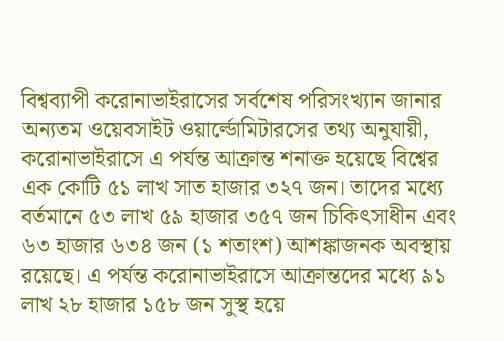বিশ্বব্যাপী করোনাভাইরাসের সর্বশেষ পরিসংখ্যান জানার অন্যতম ওয়েবসাইট ওয়ার্ল্ডোমিটারসের তথ্য অনুযায়ী, করোনাভাইরাসে এ পর্যন্ত আক্রান্ত শনাক্ত হয়েছে বিশ্বের এক কোটি ৫১ লাখ সাত হাজার ৩২৭ জন। তাদের মধ্যে বর্তমানে ৫৩ লাখ ৫৯ হাজার ৩৫৭ জন চিকিৎসাধীন এবং ৬৩ হাজার ৬৩৪ জন (১ শতাংশ) আশঙ্কাজনক অবস্থায় রয়েছে। এ পর্যন্ত করোনাভাইরাসে আক্রান্তদের মধ্যে ৯১ লাখ ২৮ হাজার ১৫৮ জন সুস্থ হয়ে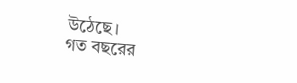উঠেছে।
গত বছরের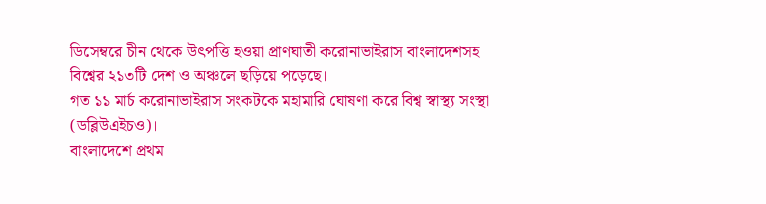ডিসেম্বরে চীন থেকে উৎপত্তি হওয়া প্রাণঘাতী করোনাভাইরাস বাংলাদেশসহ বিশ্বের ২১৩টি দেশ ও অঞ্চলে ছড়িয়ে পড়েছে।
গত ১১ মার্চ করোনাভাইরাস সংকটকে মহামারি ঘোষণা করে বিশ্ব স্বাস্থ্য সংস্থা (ডব্লিউএইচও)।
বাংলাদেশে প্রথম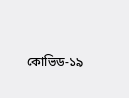কোভিড-১৯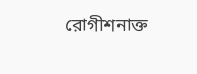রোগীশনাক্ত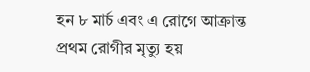হন ৮ মার্চ এবং এ রোগে আক্রান্ত প্রথম রোগীর মৃত্যু হয়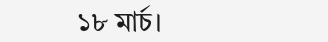১৮ মার্চ।